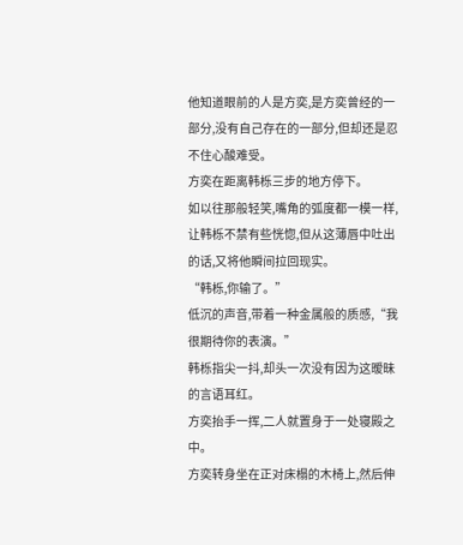他知道眼前的人是方奕,是方奕曾经的一部分,没有自己存在的一部分,但却还是忍不住心酸难受。
方奕在距离韩栎三步的地方停下。
如以往那般轻笑,嘴角的弧度都一模一样,让韩栎不禁有些恍惚,但从这薄唇中吐出的话,又将他瞬间拉回现实。
“韩栎,你输了。”
低沉的声音,带着一种金属般的质感,“我很期待你的表演。”
韩栎指尖一抖,却头一次没有因为这暧昧的言语耳红。
方奕抬手一挥,二人就置身于一处寝殿之中。
方奕转身坐在正对床榻的木椅上,然后伸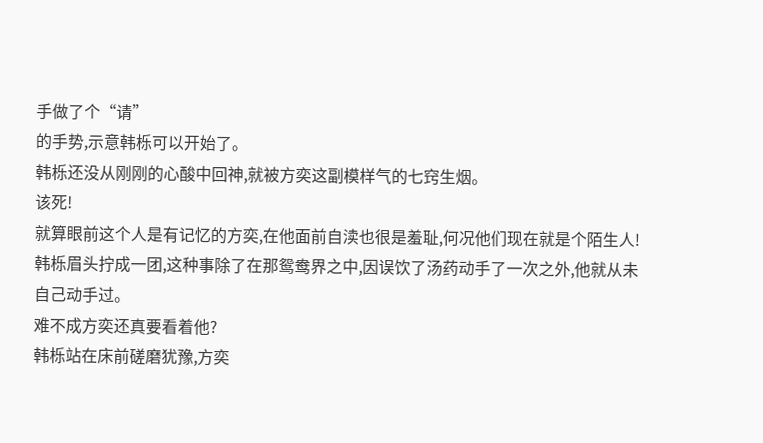手做了个“请”
的手势,示意韩栎可以开始了。
韩栎还没从刚刚的心酸中回神,就被方奕这副模样气的七窍生烟。
该死!
就算眼前这个人是有记忆的方奕,在他面前自渎也很是羞耻,何况他们现在就是个陌生人!
韩栎眉头拧成一团,这种事除了在那鸳鸯界之中,因误饮了汤药动手了一次之外,他就从未自己动手过。
难不成方奕还真要看着他?
韩栎站在床前磋磨犹豫,方奕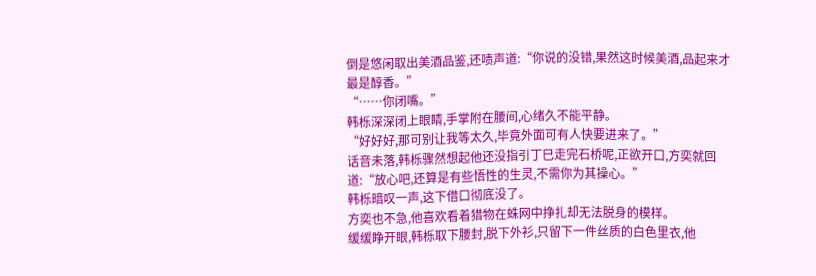倒是悠闲取出美酒品鉴,还啧声道:“你说的没错,果然这时候美酒,品起来才最是醇香。”
“……你闭嘴。”
韩栎深深闭上眼睛,手掌附在腰间,心绪久不能平静。
“好好好,那可别让我等太久,毕竟外面可有人快要进来了。”
话音未落,韩栎骤然想起他还没指引丁巳走完石桥呢,正欲开口,方奕就回道:“放心吧,还算是有些悟性的生灵,不需你为其操心。”
韩栎暗叹一声,这下借口彻底没了。
方奕也不急,他喜欢看着猎物在蛛网中挣扎却无法脱身的模样。
缓缓睁开眼,韩栎取下腰封,脱下外衫,只留下一件丝质的白色里衣,他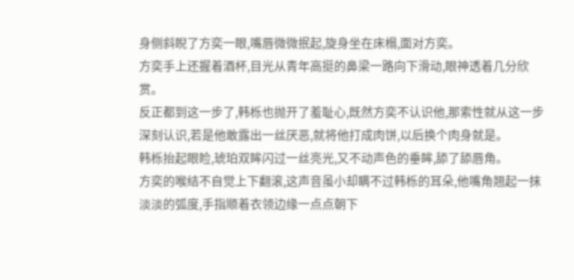身侧斜睨了方奕一眼,嘴唇微微抿起,旋身坐在床榻,面对方奕。
方奕手上还握着酒杯,目光从青年高挺的鼻梁一路向下滑动,眼神透着几分欣赏。
反正都到这一步了,韩栎也抛开了羞耻心,既然方奕不认识他,那索性就从这一步深刻认识,若是他敢露出一丝厌恶,就将他打成肉饼,以后换个肉身就是。
韩栎抬起眼睑,琥珀双眸闪过一丝亮光,又不动声色的垂眸,舔了舔唇角。
方奕的喉结不自觉上下翻滚,这声音虽小却瞒不过韩栎的耳朵,他嘴角翘起一抹淡淡的弧度,手指顺着衣领边缘一点点朝下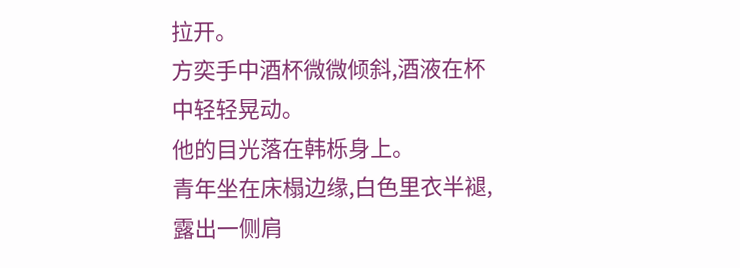拉开。
方奕手中酒杯微微倾斜,酒液在杯中轻轻晃动。
他的目光落在韩栎身上。
青年坐在床榻边缘,白色里衣半褪,露出一侧肩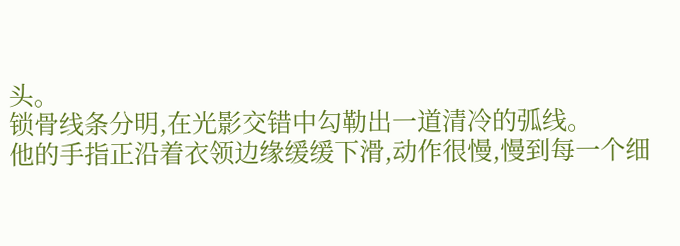头。
锁骨线条分明,在光影交错中勾勒出一道清冷的弧线。
他的手指正沿着衣领边缘缓缓下滑,动作很慢,慢到每一个细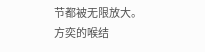节都被无限放大。
方奕的喉结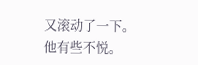又滚动了一下。
他有些不悦。